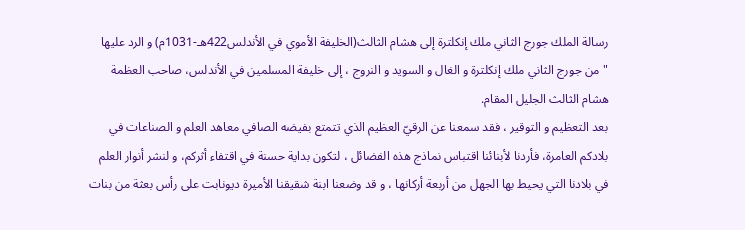رسالة الملك جورج الثاني ملك إنكلترة إلى هشام الثالث(الخليفة الأموي في الأندلس422هـ-1031م) و الرد عليها
" من جورج الثاني ملك إنكلترة و الغال و السويد و النروج ، إلى خليفة المسلمين في الأندلس، صاحب العظمة هشام الثالث الجليل المقام.
بعد التعظيم و التوقير ، فقد سمعنا عن الرقيّ العظيم الذي تتمتع بفيضه الصافي معاهد العلم و الصناعات في بلادكم العامرة، فأردنا لأبنائنا اقتباس نماذج هذه الفضائل ، لتكون بداية حسنة في اقتفاء أثركم، و لنشر أنوار العلم في بلادنا التي يحيط بها الجهل من أربعة أركانها ، و قد وضعنا ابنة شقيقنا الأميرة ديونابت على رأس بعثة من بنات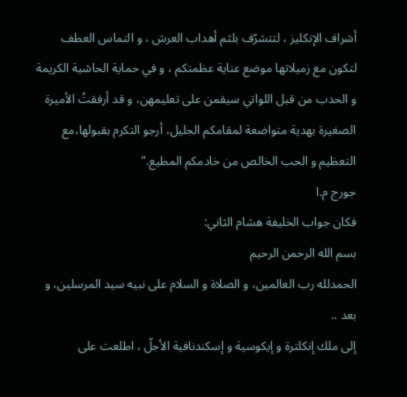أشراف الإنكليز ، لتتشرّف بلثم أهداب العرش ، و التماس العطف لتكون مع زميلاتها موضع عناية عظمتكم ، و في حماية الحاشية الكريمة و الحدب من قبل اللواتي سيقمن على تعليمهن، و قد أرفقتُ الأميرة الصغيرة بهدية متواضعة لمقامكم الجليل، أرجو التكرم بقبولها،مع التعظيم و الحب الخالص من خادمكم المطيع."
جورج م.ا
فكان جواب الخليفة هشام الثاني:
بسم الله الرحمن الرحيم
الحمدلله رب العالمين، و الصلاة و السلام على نبيه سيد المرسلين، و بعد ..
إلى ملك إنكلترة و إيكوسية و إسكندنافية الأجلّ ، اطلعت على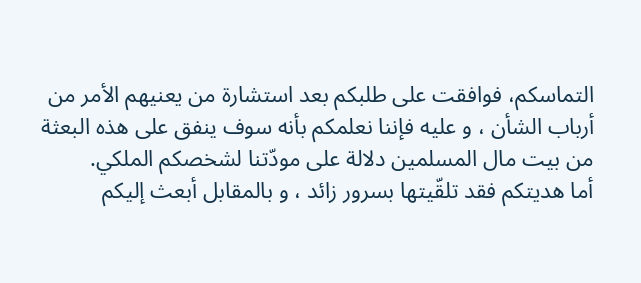التماسكم، فوافقت على طلبكم بعد استشارة من يعنيهم الأمر من أرباب الشأن ، و عليه فإننا نعلمكم بأنه سوف ينفق على هذه البعثة من بيت مال المسلمين دلالة على مودّتنا لشخصكم الملكي.
أما هديتكم فقد تلقّيتها بسرور زائد ، و بالمقابل أبعث إليكم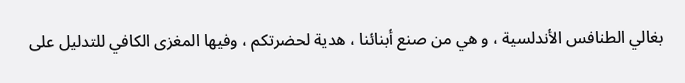بغالي الطنافس الأندلسية ، و هي من صنع أبنائنا ، هدية لحضرتكم ، وفيها المغزى الكافي للتدليل على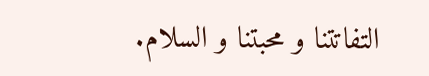التفاتتنا و محبتنا و السلام.